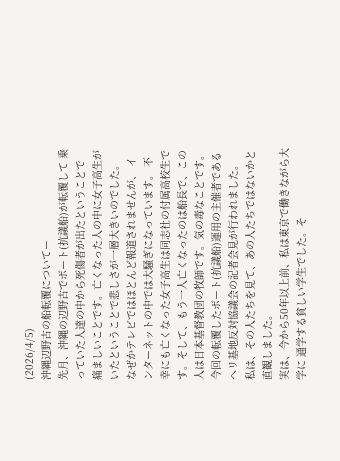(2026/4/5)
沖縄辺野古の船転覆についてー
先月、沖縄の辺野古でボート(抗議船)が転覆して 乗っていた人達の中から死傷者が出たということで 痛ましいことです。亡くなった人の中に女子高生が いたということで悲しさが一層大きいのでした。
なぜかテレビではほとんど報道されませんが、 インターネットの中では大騒ぎになっています。 不幸にも亡くなった女子高生は同志社の付属高校生で す。そして、もう一人亡くなったのは船長で、この 人は日本基督教団の牧師です。気の毒なことです。 今回の転覆したボート(抗議船)運用の主催者である ヘリ基地反対協議会の記者会見が行われました。 私は、その人たちを見て、あの人たちではないかと 直観しました。
実は、今から50年以上前、私は東京で働きながら大学に 通学する貧しい学生でした。そ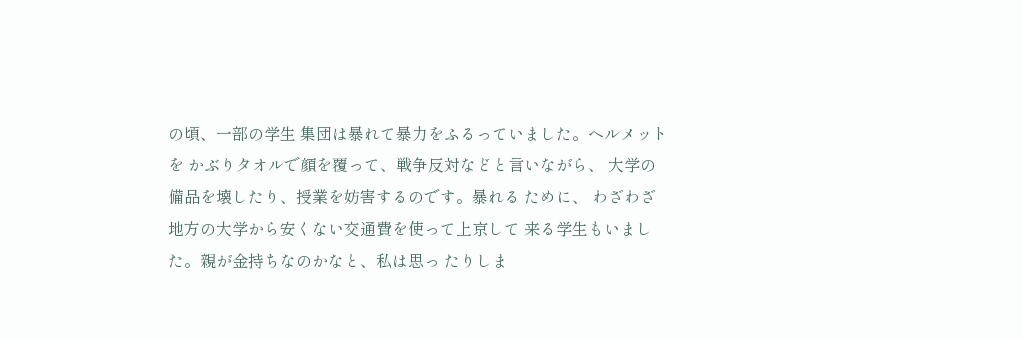の頃、一部の学生 集団は暴れて暴力をふるっていました。ヘルメットを かぶりタオルで顔を覆って、戦争反対などと言いながら、 大学の備品を壊したり、授業を妨害するのです。暴れる ために、 わざわざ地方の大学から安くない交通費を使って上京して 来る学生もいました。親が金持ちなのかなと、私は思っ たりしま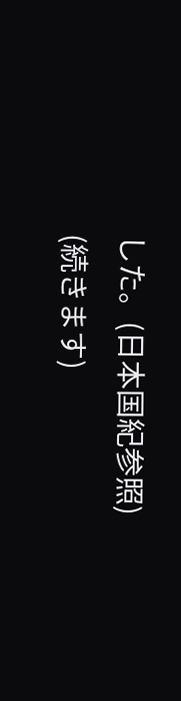した。(日本国紀参照)
(続きます)